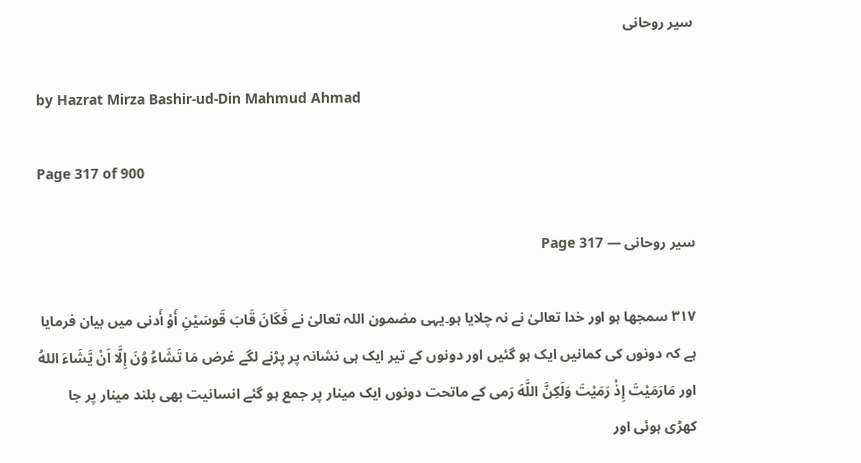سیر روحانی

by Hazrat Mirza Bashir-ud-Din Mahmud Ahmad

Page 317 of 900

سیر روحانی — Page 317

۳۱۷ سمجھا ہو اور خدا تعالیٰ نے نہ چلایا ہو۔یہی مضمون اللہ تعالیٰ نے فَكَانَ قَابَ قَوسَيْنِ أَوْ أَدنى میں بیان فرمایا ہے کہ دونوں کی کمانیں ایک ہو گئیں اور دونوں کے تیر ایک ہی نشانہ پر پڑنے لگے غرض مَا تَشَاءُ وُنَ إِلَّا اَنْ يَّشَاءَ اللهُ اور مَارَمَيْتَ إِذْ رَمَيْتَ وَلَكِنَّ اللَّهَ رَمی کے ماتحت دونوں ایک مینار پر جمع ہو گئے انسانیت بھی بلند مینار پر جا کھڑی ہوئی اور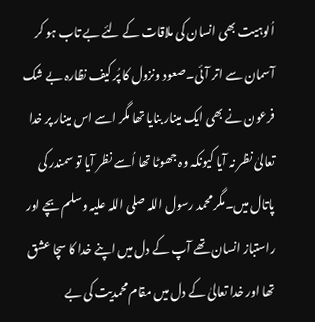اُلوہیت بھی انسان کی ملاقات کے لئے بے تاب ہو کر آسمان سے اتر آئی۔صعود ونزول کا پُر کیف نظارہ بے شک فرعون نے بھی ایک مینار بنایا تھا مگر اسے اس مینار پر خدا تعالیٰ نظر نہ آیا کیونکہ وہ جھوٹا تھا اُسے نظر آیا تو سمندر کی پاتال میں۔مگر محمد رسول اللہ صلی اللہ علیہ وسلم بچے اور راستباز انسان تھے آپ کے دل میں اپنے خدا کا سچا عشق تھا اور خدا تعالیٰ کے دل میں مقام محمدیت کی بے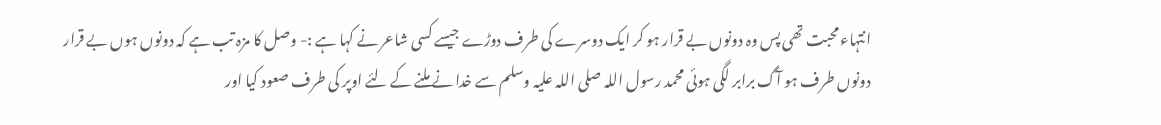انتہاء محبت تھی پس وہ دونوں بے قرار ہو کر ایک دوسرے کی طرف دوڑے جیسے کسی شاعر نے کہا ہے :- وصل کا مزہ تب ہے کہ دونوں ہوں بے قرار دونوں طرف ہو آگ برابر لگی ہوئی محمد رسول اللہ صلی اللہ علیہ وسلم سے خدا نے ملنے کے لئے اوپر کی طرف صعود کیا اور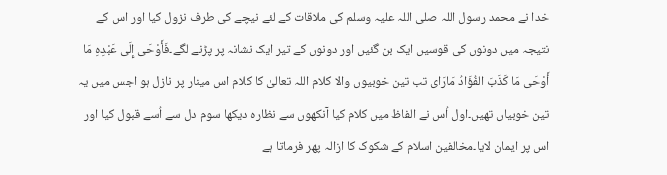خدا نے محمد رسول اللہ صلی اللہ علیہ وسلم کی ملاقات کے لئے نیچے کی طرف نزول کیا اور اس کے نتیجہ میں دونوں کی قوسیں ایک بن گئیں اور دونوں کے تیر ایک نشانہ پر پڑنے لگے۔فَأَوْحَى إِلَى عَبْدِهِ مَا أَوْحَى مَا كَذَبَ الفُؤَادُ مَارَاى تب تین خوبیوں والا کلام اللہ تعالیٰ کا کلام اس مینار پر نازل ہو اجس میں یہ تین خوبیاں تھیں۔اول اُس نے الفاظ میں کلام کیا آنکھوں سے نظارہ دیکھا سوم دل سے اُسے قبول کیا اور اس پر ایمان لایا۔مخالفین اسلام کے شکوک کا ازالہ پھر فرماتا ہے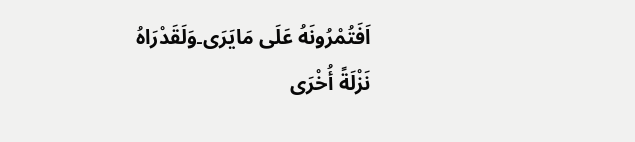اَفَتُمْرُونَهُ عَلَى مَايَرَى۔وَلَقَدْرَاهُ نَزْلَةً أُخْرَى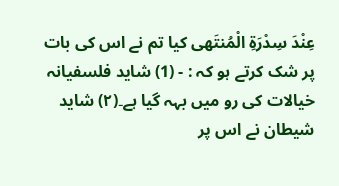عِنْدَ سِدْرَةِ الْمُنتَهى کیا تم نے اس کی بات پر شک کرتے ہو کہ : - (1) شاید فلسفیانہ خیالات کی رو میں بہہ گیا ہے۔(۲) شاید شیطان نے اس پر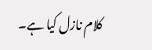کلام نازل کیا ہے۔